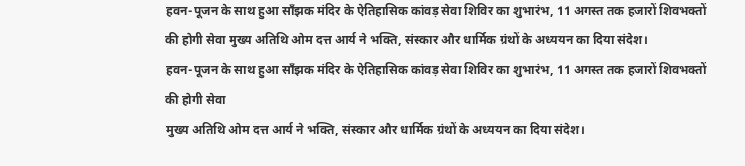हवन-पूजन के साथ हुआ साँझक मंदिर के ऐतिहासिक कांवड़ सेवा शिविर का शुभारंभ, 11 अगस्त तक हजारों शिवभक्तों की होगी सेवा मुख्य अतिथि ओम दत्त आर्य ने भक्ति, संस्कार और धार्मिक ग्रंथों के अध्ययन का दिया संदेश।
हवन-पूजन के साथ हुआ साँझक मंदिर के ऐतिहासिक कांवड़ सेवा शिविर का शुभारंभ, 11 अगस्त तक हजारों शिवभक्तों की होगी सेवा
मुख्य अतिथि ओम दत्त आर्य ने भक्ति, संस्कार और धार्मिक ग्रंथों के अध्ययन का दिया संदेश।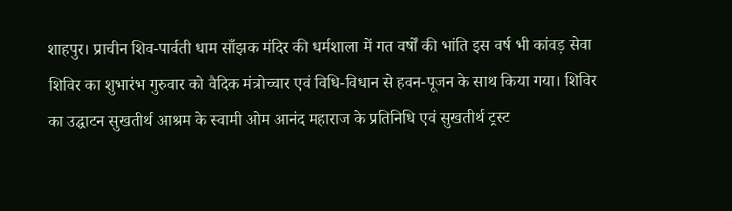शाहपुर। प्राचीन शिव-पार्वती धाम साँझक मंदिर की धर्मशाला में गत वर्षों की भांति इस वर्ष भी कांवड़ सेवा शिविर का शुभारंभ गुरुवार को वैदिक मंत्रोच्चार एवं विधि-विधान से हवन-पूजन के साथ किया गया। शिविर का उद्घाटन सुखतीर्थ आश्रम के स्वामी ओम आनंद महाराज के प्रतिनिधि एवं सुखतीर्थ ट्रस्ट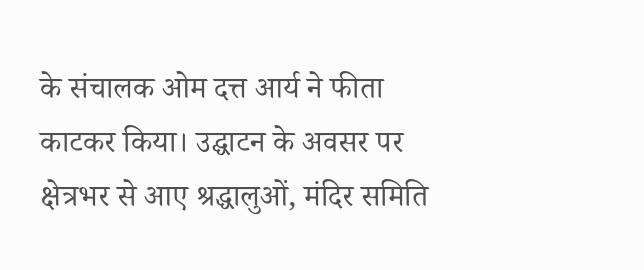के संचालक ओम दत्त आर्य ने फीता काटकर किया। उद्घाटन के अवसर पर क्षेत्रभर से आए श्रद्धालुओं, मंदिर समिति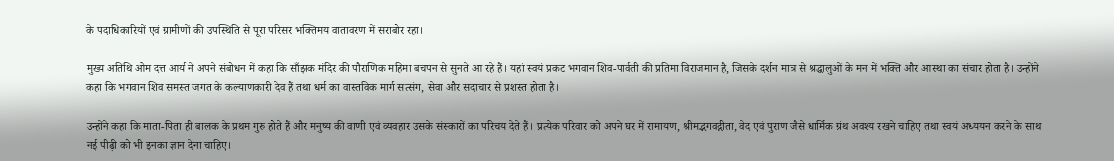के पदाधिकारियों एवं ग्रामीणों की उपस्थिति से पूरा परिसर भक्तिमय वातावरण में सराबोर रहा।

मुख्य अतिथि ओम दत्त आर्य ने अपने संबोधन में कहा कि साँझक मंदिर की पौराणिक महिमा बचपन से सुनते आ रहे हैं। यहां स्वयं प्रकट भगवान शिव-पार्वती की प्रतिमा विराजमान है, जिसके दर्शन मात्र से श्रद्धालुओं के मन में भक्ति और आस्था का संचार होता है। उन्होंने कहा कि भगवान शिव समस्त जगत के कल्याणकारी देव हैं तथा धर्म का वास्तविक मार्ग सत्संग, सेवा और सदाचार से प्रशस्त होता है।

उन्होंने कहा कि माता-पिता ही बालक के प्रथम गुरु होते हैं और मनुष्य की वाणी एवं व्यवहार उसके संस्कारों का परिचय देते हैं। प्रत्येक परिवार को अपने घर में रामायण, श्रीमद्भगवद्गीता, वेद एवं पुराण जैसे धार्मिक ग्रंथ अवश्य रखने चाहिए तथा स्वयं अध्ययन करने के साथ नई पीढ़ी को भी इनका ज्ञान देना चाहिए।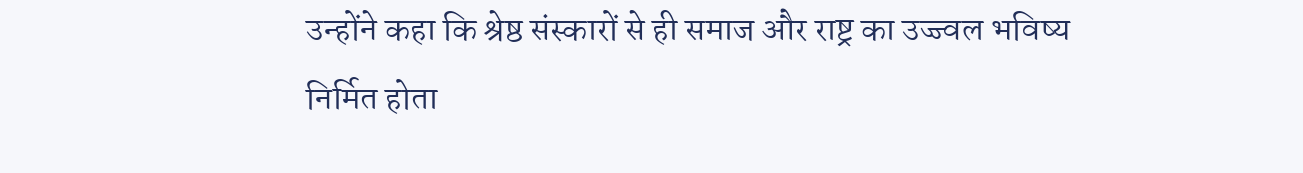उन्होंने कहा कि श्रेष्ठ संस्कारों से ही समाज और राष्ट्र का उज्ज्वल भविष्य निर्मित होता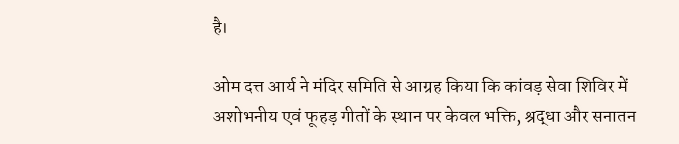है।

ओम दत्त आर्य ने मंदिर समिति से आग्रह किया कि कांवड़ सेवा शिविर में अशोभनीय एवं फूहड़ गीतों के स्थान पर केवल भक्ति, श्रद्धा और सनातन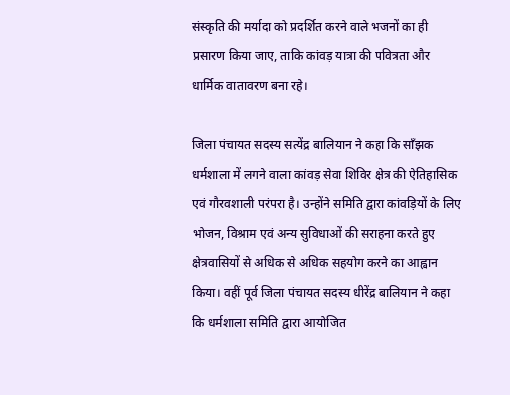संस्कृति की मर्यादा को प्रदर्शित करने वाले भजनों का ही प्रसारण किया जाए, ताकि कांवड़ यात्रा की पवित्रता और धार्मिक वातावरण बना रहे।

जिला पंचायत सदस्य सत्येंद्र बालियान ने कहा कि साँझक धर्मशाला में लगने वाला कांवड़ सेवा शिविर क्षेत्र की ऐतिहासिक एवं गौरवशाली परंपरा है। उन्होंने समिति द्वारा कांवड़ियों के लिए भोजन, विश्राम एवं अन्य सुविधाओं की सराहना करते हुए क्षेत्रवासियों से अधिक से अधिक सहयोग करने का आह्वान किया। वहीं पूर्व जिला पंचायत सदस्य धीरेंद्र बालियान ने कहा कि धर्मशाला समिति द्वारा आयोजित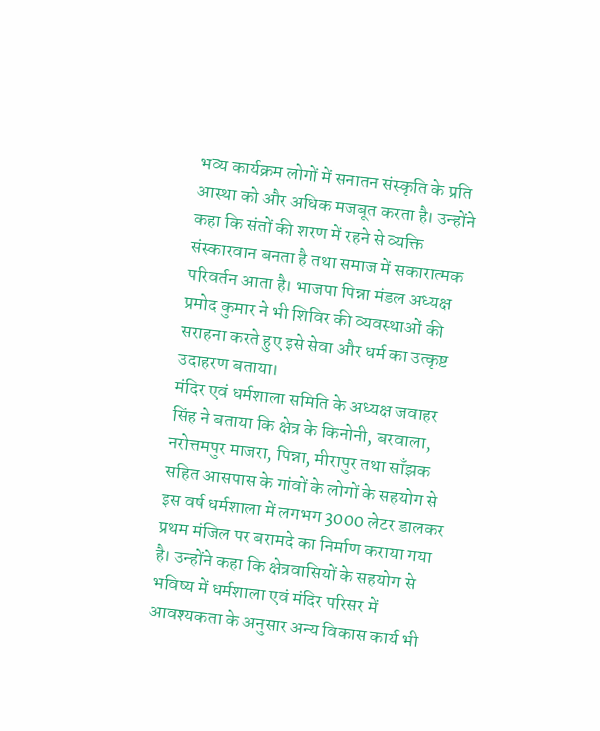भव्य कार्यक्रम लोगों में सनातन संस्कृति के प्रति आस्था को और अधिक मजबूत करता है। उन्होंने कहा कि संतों की शरण में रहने से व्यक्ति संस्कारवान बनता है तथा समाज में सकारात्मक परिवर्तन आता है। भाजपा पिन्ना मंडल अध्यक्ष प्रमोद कुमार ने भी शिविर की व्यवस्थाओं की सराहना करते हुए इसे सेवा और धर्म का उत्कृष्ट उदाहरण बताया।
मंदिर एवं धर्मशाला समिति के अध्यक्ष जवाहर सिंह ने बताया कि क्षेत्र के किनोनी, बरवाला, नरोत्तमपुर माजरा, पिन्ना, मीरापुर तथा साँझक सहित आसपास के गांवों के लोगों के सहयोग से इस वर्ष धर्मशाला में लगभग 3000 लेटर डालकर प्रथम मंजिल पर बरामदे का निर्माण कराया गया है। उन्होंने कहा कि क्षेत्रवासियों के सहयोग से भविष्य में धर्मशाला एवं मंदिर परिसर में आवश्यकता के अनुसार अन्य विकास कार्य भी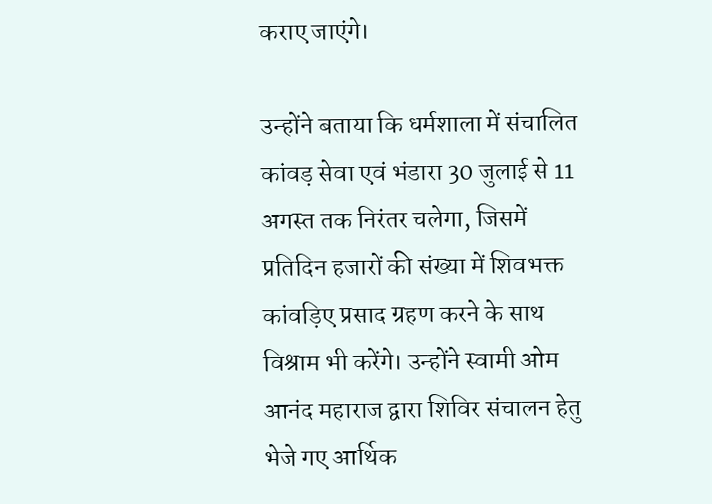कराए जाएंगे।

उन्होंने बताया कि धर्मशाला में संचालित कांवड़ सेवा एवं भंडारा 30 जुलाई से 11 अगस्त तक निरंतर चलेगा, जिसमें प्रतिदिन हजारों की संख्या में शिवभक्त कांवड़िए प्रसाद ग्रहण करने के साथ विश्राम भी करेंगे। उन्होंने स्वामी ओम आनंद महाराज द्वारा शिविर संचालन हेतु भेजे गए आर्थिक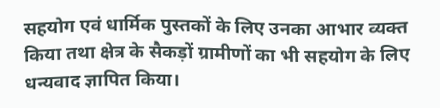सहयोग एवं धार्मिक पुस्तकों के लिए उनका आभार व्यक्त किया तथा क्षेत्र के सैकड़ों ग्रामीणों का भी सहयोग के लिए धन्यवाद ज्ञापित किया।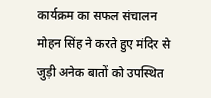कार्यक्रम का सफल संचालन मोहन सिंह ने करते हुए मंदिर से जुड़ी अनेक बातों को उपस्थित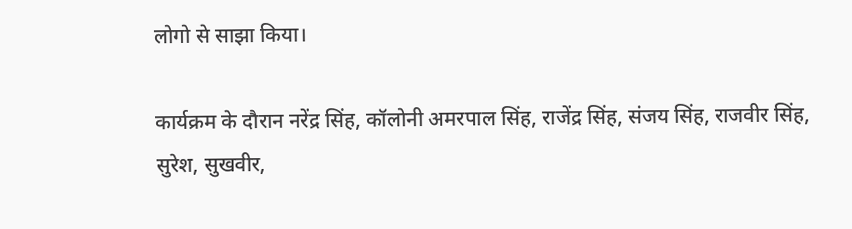लोगो से साझा किया।

कार्यक्रम के दौरान नरेंद्र सिंह, कॉलोनी अमरपाल सिंह, राजेंद्र सिंह, संजय सिंह, राजवीर सिंह, सुरेश, सुखवीर,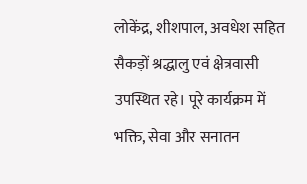लोकेंद्र, शीशपाल, अवधेश सहित सैकड़ों श्रद्धालु एवं क्षेत्रवासी उपस्थित रहे। पूरे कार्यक्रम में भक्ति, सेवा और सनातन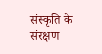संस्कृति के संरक्षण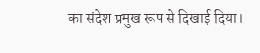का संदेश प्रमुख रूप से दिखाई दिया।